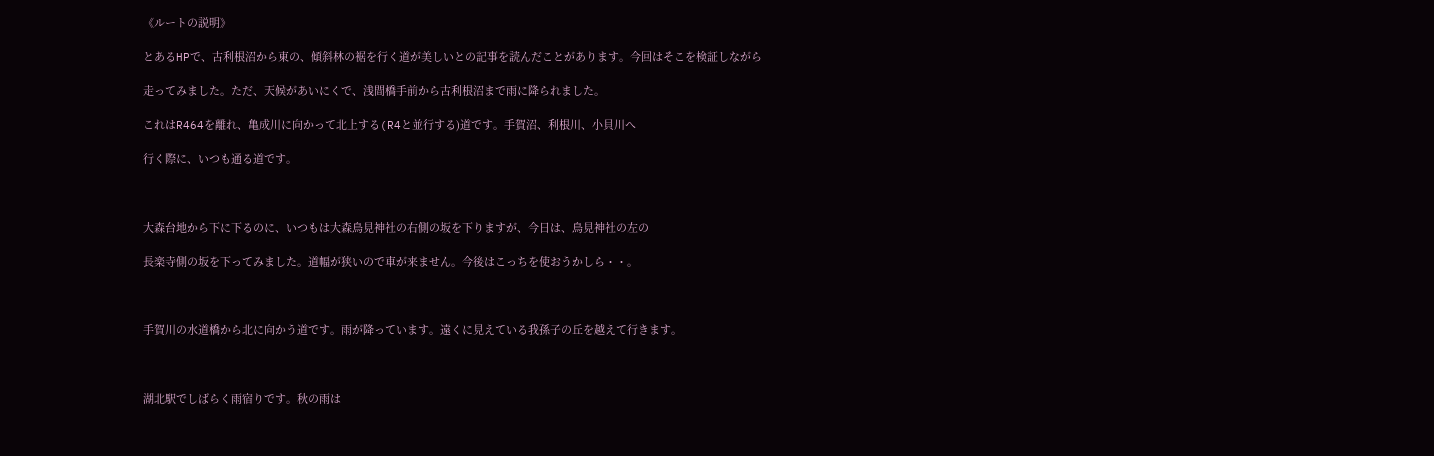《ルートの説明》

とあるHPで、古利根沼から東の、傾斜林の裾を行く道が美しいとの記事を読んだことがあります。今回はそこを検証しながら

走ってみました。ただ、天候があいにくで、浅間橋手前から古利根沼まで雨に降られました。

これはR464を離れ、亀成川に向かって北上する(R4と並行する)道です。手賀沼、利根川、小貝川へ

行く際に、いつも通る道です。



大森台地から下に下るのに、いつもは大森鳥見神社の右側の坂を下りますが、今日は、鳥見神社の左の

長楽寺側の坂を下ってみました。道幅が狭いので車が来ません。今後はこっちを使おうかしら・・。



手賀川の水道橋から北に向かう道です。雨が降っています。遠くに見えている我孫子の丘を越えて行きます。



湖北駅でしばらく雨宿りです。秋の雨は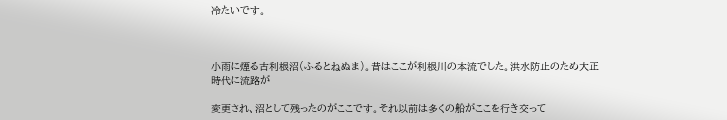冷たいです。



小雨に煙る古利根沼(ふるとねぬま)。昔はここが利根川の本流でした。洪水防止のため大正時代に流路が

変更され、沼として残ったのがここです。それ以前は多くの船がここを行き交って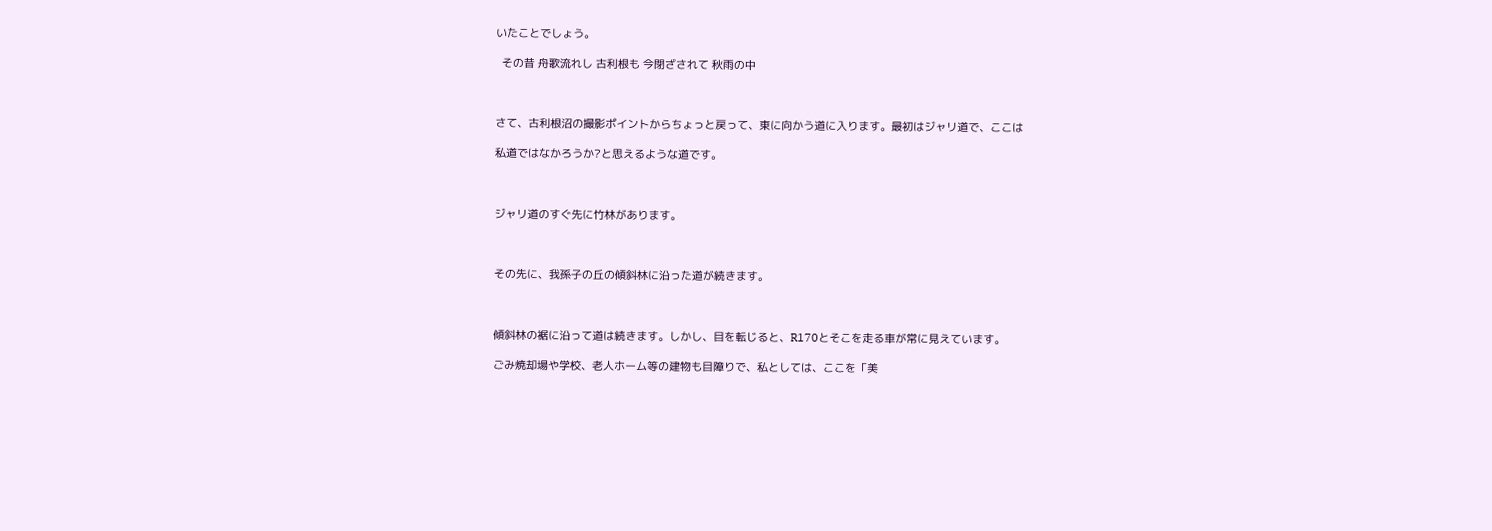いたことでしょう。

  その昔 舟歌流れし 古利根も 今閉ざされて 秋雨の中



さて、古利根沼の撮影ポイントからちょっと戻って、東に向かう道に入ります。最初はジャリ道で、ここは

私道ではなかろうか?と思えるような道です。



ジャリ道のすぐ先に竹林があります。



その先に、我孫子の丘の傾斜林に沿った道が続きます。



傾斜林の裾に沿って道は続きます。しかし、目を転じると、R170とそこを走る車が常に見えています。

ごみ焼却場や学校、老人ホーム等の建物も目障りで、私としては、ここを「美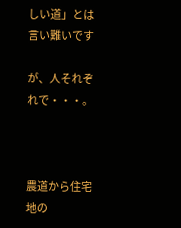しい道」とは言い難いです

が、人それぞれで・・・。



農道から住宅地の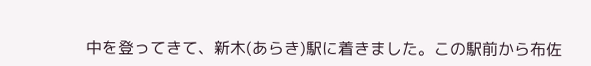中を登ってきて、新木(あらき)駅に着きました。この駅前から布佐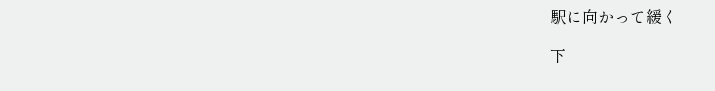駅に向かって緩く

下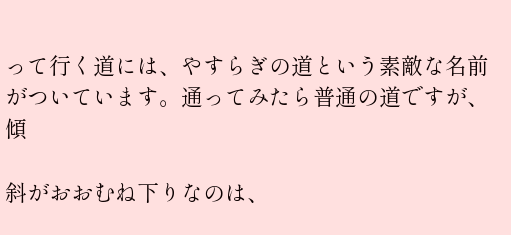って行く道には、やすらぎの道という素敵な名前がついています。通ってみたら普通の道ですが、傾

斜がおおむね下りなのは、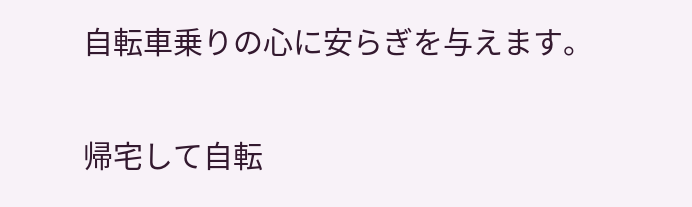自転車乗りの心に安らぎを与えます。

帰宅して自転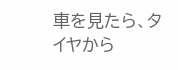車を見たら、タイヤから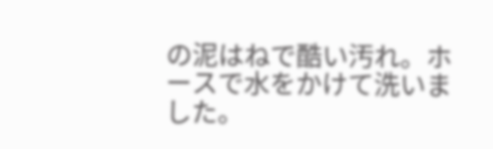の泥はねで酷い汚れ。ホースで水をかけて洗いました。